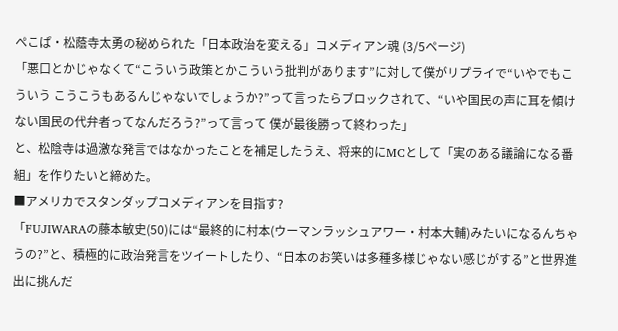ぺこぱ・松蔭寺太勇の秘められた「日本政治を変える」コメディアン魂 (3/5ページ)
「悪口とかじゃなくて“こういう政策とかこういう批判があります”に対して僕がリプライで“いやでもこういう こうこうもあるんじゃないでしょうか?”って言ったらブロックされて、“いや国民の声に耳を傾けない国民の代弁者ってなんだろう?”って言って 僕が最後勝って終わった」
と、松陰寺は過激な発言ではなかったことを補足したうえ、将来的にMCとして「実のある議論になる番組」を作りたいと締めた。
■アメリカでスタンダップコメディアンを目指す?
「FUJIWARAの藤本敏史(50)には“最終的に村本(ウーマンラッシュアワー・村本大輔)みたいになるんちゃうの?”と、積極的に政治発言をツイートしたり、“日本のお笑いは多種多様じゃない感じがする”と世界進出に挑んだ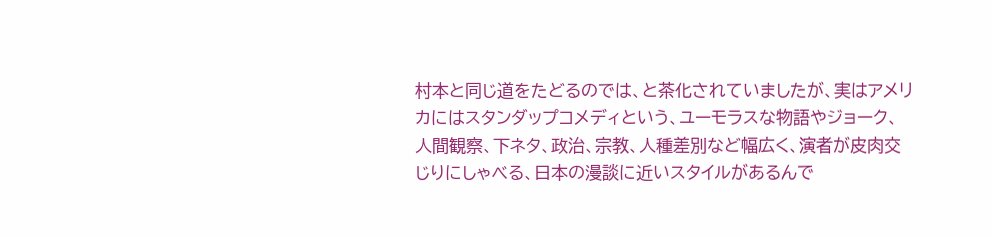村本と同じ道をたどるのでは、と茶化されていましたが、実はアメリカにはスタンダップコメディという、ユーモラスな物語やジョーク、人間観察、下ネタ、政治、宗教、人種差別など幅広く、演者が皮肉交じりにしゃべる、日本の漫談に近いスタイルがあるんで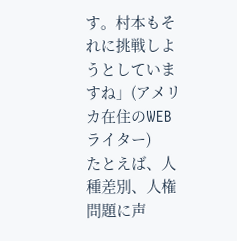す。村本もそれに挑戦しようとしていますね」(アメリカ在住のWEBライター)
たとえば、人種差別、人権問題に声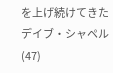を上げ続けてきたデイブ・シャペル(47)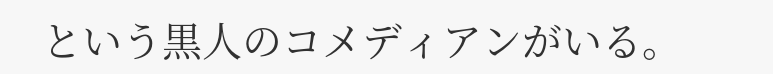という黒人のコメディアンがいる。